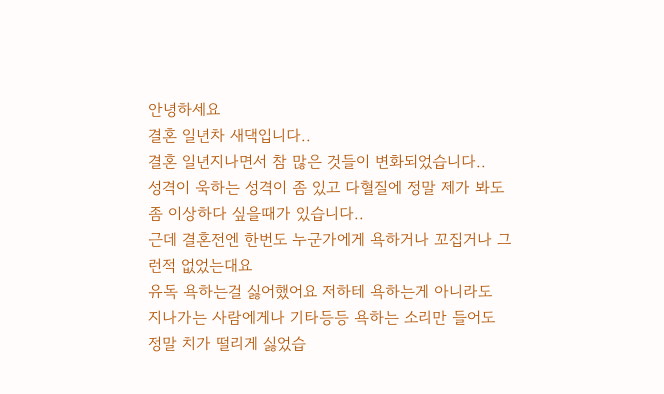안녕하세요
결혼 일년차 새댁입니다..
결혼 일년지나면서 참 많은 것들이 변화되었습니다..
성격이 욱하는 성격이 좀 있고 다혈질에 정말 제가 봐도 좀 이상하다 싶을때가 있습니다..
근데 결혼전엔 한번도 누군가에게 욕하거나 꼬집거나 그런적 없었는대요
유독 욕하는걸 싫어했어요 저하테 욕하는게 아니라도
지나가는 사람에게나 기타등등 욕하는 소리만 들어도 정말 치가 떨리게 싫었습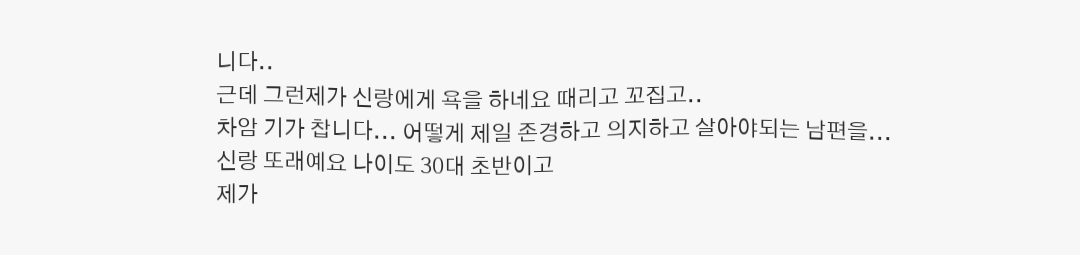니다..
근데 그런제가 신랑에게 욕을 하네요 때리고 꼬집고..
차암 기가 찹니다... 어떻게 제일 존경하고 의지하고 살아야되는 남편을...
신랑 또래예요 나이도 30대 초반이고
제가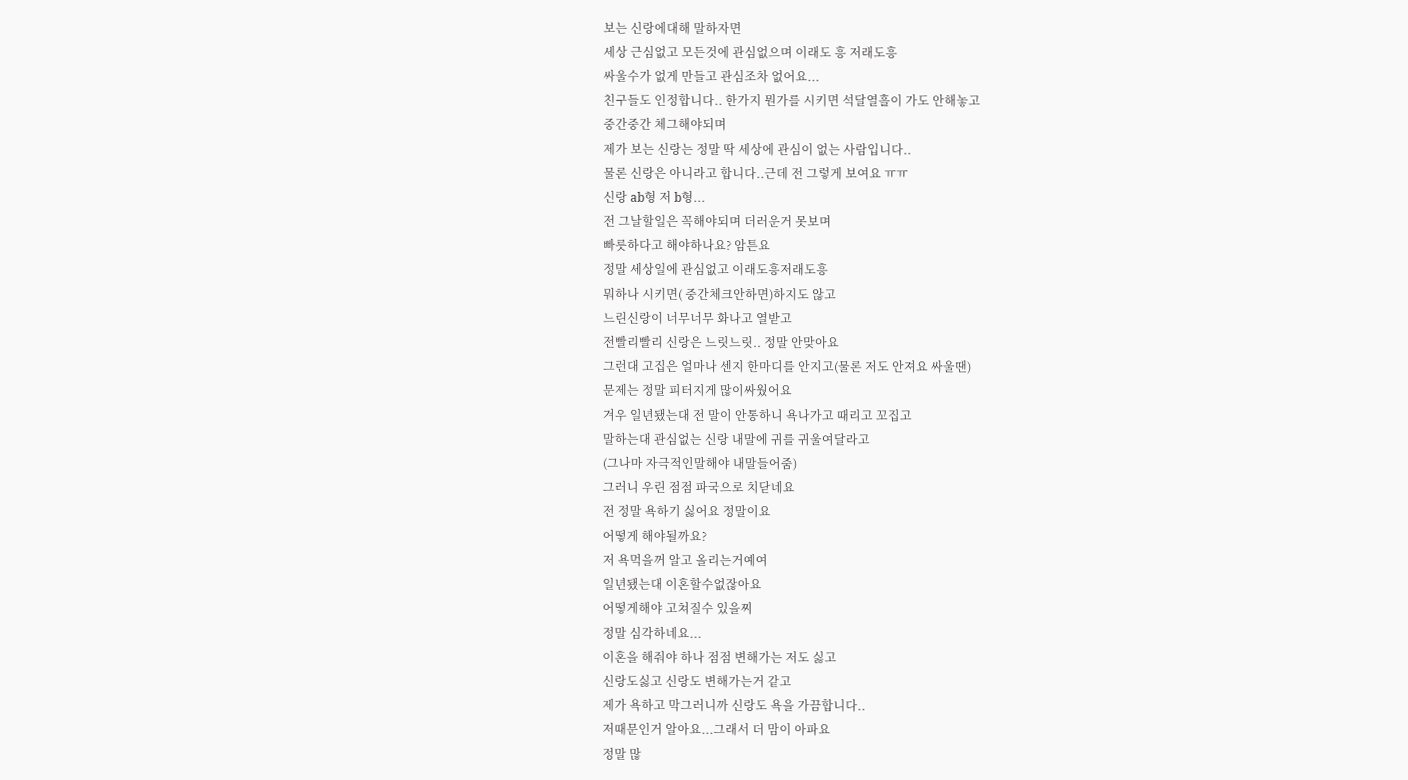보는 신랑에대해 말하자면
세상 근심없고 모든것에 관심없으며 이래도 흥 저래도흥
싸울수가 없게 만들고 관심조차 없어요...
친구들도 인정합니다.. 한가지 뭔가를 시키면 석달열흘이 가도 안해놓고
중간중간 체그해야되며
제가 보는 신랑는 정말 딱 세상에 관심이 없는 사람입니다..
물론 신랑은 아니라고 합니다..근데 전 그렇게 보여요 ㅠㅠ
신랑 ab형 저 b형...
전 그날할일은 꼭해야되며 더러운거 못보며
빠릇하다고 해야하나요? 암튼요
정말 세상일에 관심없고 이래도흥저래도흥
뭐하나 시키면( 중간체크안하면)하지도 않고
느린신랑이 너무너무 화나고 열받고
전빨리빨리 신랑은 느릿느릿.. 정말 안맞아요
그런대 고집은 얼마나 센지 한마디를 안지고(물론 저도 안져요 싸울땐)
문제는 정말 피터지게 많이싸웠어요
겨우 일년됐는대 전 말이 안통하니 욕나가고 때리고 꼬집고
말하는대 관심없는 신랑 내말에 귀를 귀울여달라고
(그나마 자극적인말해야 내말들어줌)
그러니 우린 점점 파국으로 치닫네요
전 정말 욕하기 싫어요 정말이요
어떻게 해야될까요?
저 욕먹을꺼 알고 올리는거예여
일년됐는대 이혼할수없잖아요
어떻게해야 고쳐질수 있을찌
정말 심각하네요...
이혼을 해줘야 하나 점점 변해가는 저도 싫고
신랑도싫고 신랑도 변해가는거 같고
제가 욕하고 막그러니까 신랑도 욕을 가끔합니다..
저때문인거 알아요...그래서 더 맘이 아파요
정말 많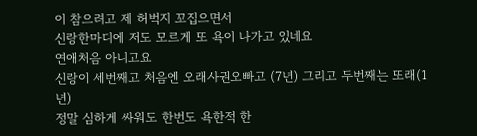이 참으려고 제 허벅지 꼬집으면서
신랑한마디에 저도 모르게 또 욕이 나가고 있네요
연애처음 아니고요
신랑이 세번째고 처음엔 오래사권오빠고 (7년) 그리고 두번째는 또래(1년)
정말 심하게 싸워도 한번도 욕한적 한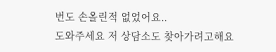번도 손올린적 없었어요..
도와주세요 저 상담소도 찾아가려고해요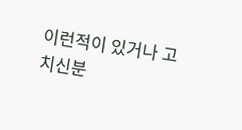이런적이 있거나 고치신분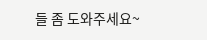들 좀 도와주세요~